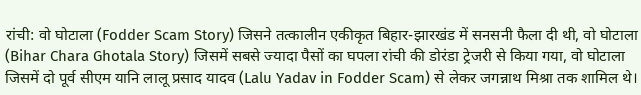रांची: वो घोटाला (Fodder Scam Story) जिसने तत्कालीन एकीकृत बिहार-झारखंड में सनसनी फैला दी थी, वो घोटाला (Bihar Chara Ghotala Story) जिसमें सबसे ज्यादा पैसों का घपला रांची की डोरंडा ट्रेजरी से किया गया, वो घोटाला जिसमें दो पूर्व सीएम यानि लालू प्रसाद यादव (Lalu Yadav in Fodder Scam) से लेकर जगन्नाथ मिश्रा तक शामिल थे।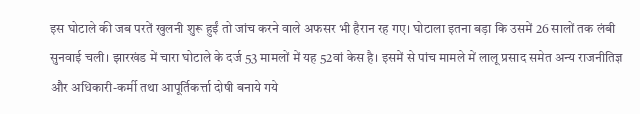इस घोटाले की जब परतें खुलनी शुरू हुईं तो जांच करने वाले अफसर भी हैरान रह गए। घोटाला इतना बड़ा कि उसमें 26 सालों तक लंबी सुनवाई चली। झारखंड में चारा घोटाले के दर्ज 53 मामलों में यह 52वां केस है। इसमें से पांच मामले में लालू प्रसाद समेत अन्य राजनीतिज्ञ और अधिकारी-कर्मी तथा आपूर्तिकर्त्ता दोषी बनाये गये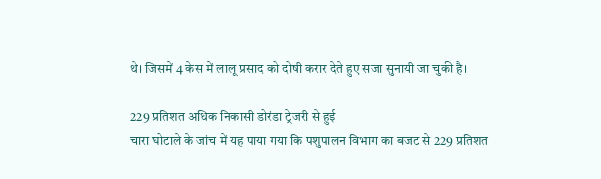थे। जिसमें 4 केस में लालू प्रसाद को दोषी करार देते हुए सजा सुनायी जा चुकी है।

229 प्रतिशत अधिक निकासी डोरंडा ट्रेजरी से हुई
चारा घोटाले के जांच में यह पाया गया कि पशुपालन विभाग का बजट से 229 प्रतिशत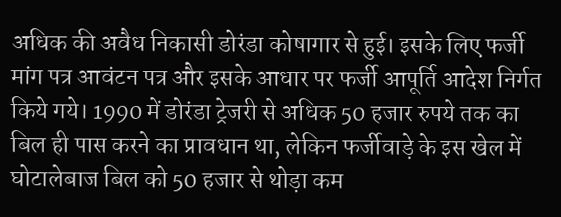अधिक की अवैध निकासी डोरंडा कोषागार से हुई। इसके लिए फर्जी मांग पत्र आवंटन पत्र और इसके आधार पर फर्जी आपूर्ति आदेश निर्गत किये गये। 1990 में डोरंडा ट्रेजरी से अधिक 50 हजार रुपये तक का बिल ही पास करने का प्रावधान था, लेकिन फर्जीवाड़े के इस खेल में घोटालेबाज बिल को 50 हजार से थोड़ा कम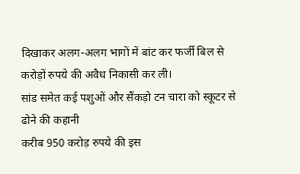दिखाकर अलग-अलग भागों में बांट कर फर्जी बिल से करोड़ों रुपये की अवैध निकासी कर ली।
सांड समेत कई पशुओं और सैंकड़ो टन चारा को स्कूटर से ढोने की कहानी
करीब 950 करोड़ रुपये की इस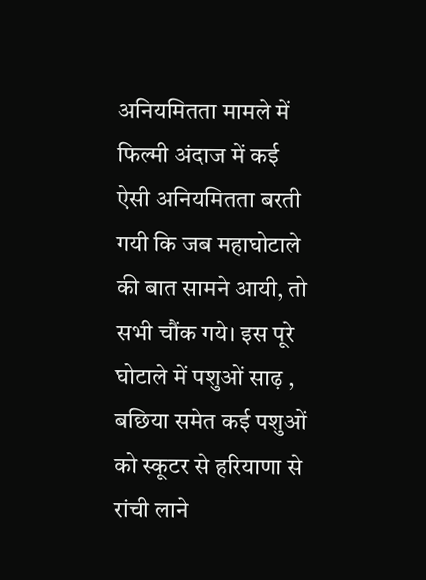अनियमितता मामले में फिल्मी अंदाज में कई ऐसी अनियमितता बरती गयी कि जब महाघोटाले की बात सामने आयी, तो सभी चौंक गये। इस पूरे घोटाले में पशुओं साढ़ , बछिया समेत कई पशुओं को स्कूटर से हरियाणा से रांची लाने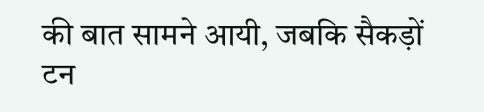की बात सामने आयी, जबकि सैकड़ों टन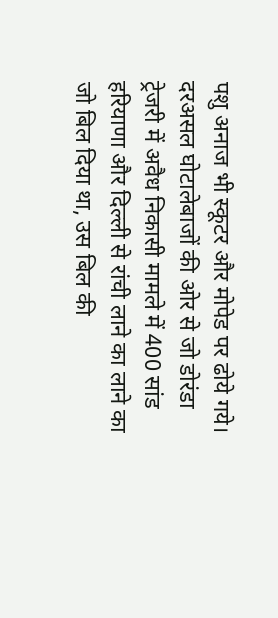पशु अनाज भी स्कूटर और मोपेड पर ढोये गये। दरअसल घोटालेबाजों की ओर से जो डोरंडा ट्रेजरी में अवैध निकासी मामले में 400 सांड हरियाणा और दिल्ली से रांची लाने का लाने का जो बिल दिया था, उस बिल की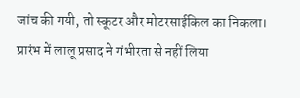जांच की गयी, तो स्कूटर और मोटरसाईकिल का निकला।
प्रारंभ में लालू प्रसाद ने गंभीरता से नहीं लिया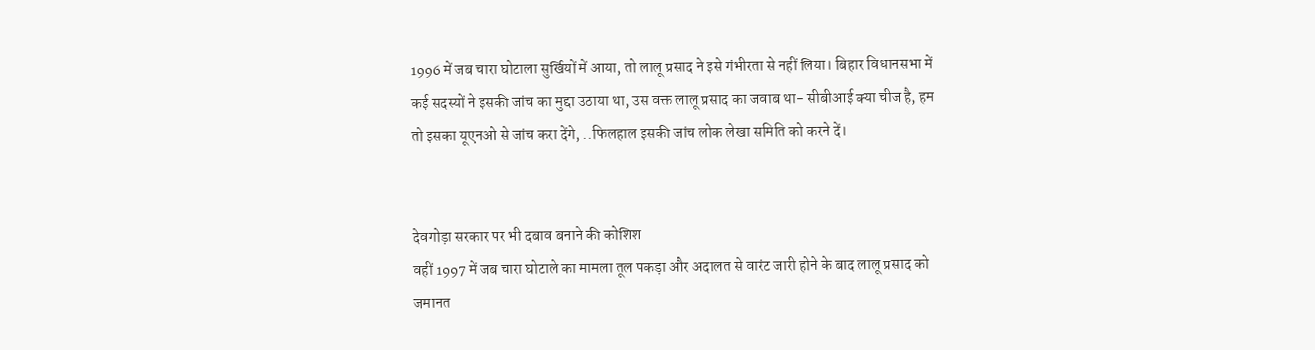1996 में जब चारा घोटाला सुर्खियों में आया, तो लालू प्रसाद ने इसे गंभीरता से नहीं लिया। बिहार विधानसभा में कई सदस्यों ने इसकी जांच का मुद्दा उठाया था, उस वक्त लालू प्रसाद का जवाब था- सीबीआई क्या चीज है, हम तो इसका यूएनओ से जांच करा देंगे, ..फिलहाल इसकी जांच लोक लेखा समिति को करने दें।


देवगोड़ा सरकार पर भी दबाव बनाने की कोशिश
वहीं 1997 में जब चारा घोटाले का मामला तूल पकड़ा और अदालत से वारंट जारी होने के बाद लालू प्रसाद को जमानत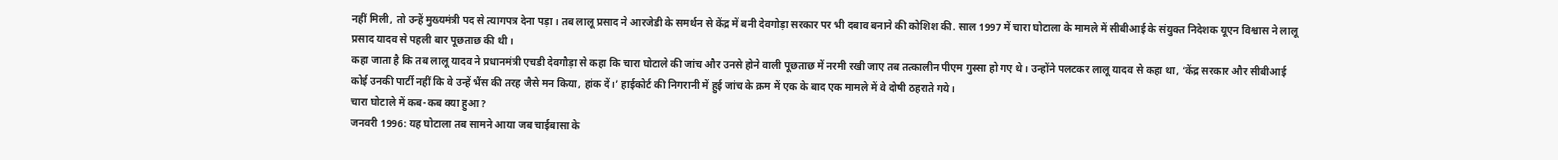नहीं मिली, तो उन्हें मुख्यमंत्री पद से त्यागपत्र देना पड़ा। तब लालू प्रसाद ने आरजेडी के समर्थन से केंद्र में बनी देवगोड़ा सरकार पर भी दबाव बनाने की कोशिश की. साल 1997 में चारा घोटाला के मामले में सीबीआई के संयुक्त निदेशक यूएन विश्वास ने लालू प्रसाद यादव से पहली बार पूछताछ की थी।
कहा जाता है कि तब लालू यादव ने प्रधानमंत्री एचडी देवगौड़ा से कहा कि चारा घोटाले की जांच और उनसे होने वाली पूछताछ में नरमी रखी जाए तब तत्कालीन पीएम गुस्सा हो गए थे। उन्होंने पलटकर लालू यादव से कहा था, ‘केंद्र सरकार और सीबीआई कोई उनकी पार्टी नहीं कि वे उन्हें भैंस की तरह जैसे मन किया, हांक दें।’ हाईकोर्ट की निगरानी में हुई जांच के क्रम में एक के बाद एक मामले में वे दोषी ठहराते गये।
चारा घोटाले में कब-कब क्या हुआ?
जनवरी 1996: यह घोटाला तब सामने आया जब चाईबासा के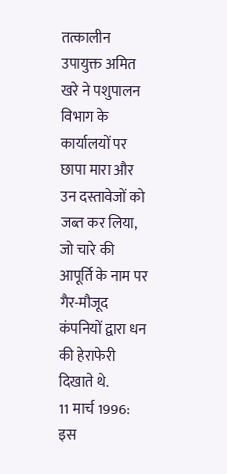तत्कालीन उपायुक्त अमित खरे ने पशुपालन विभाग के कार्यालयों पर छापा मारा और उन दस्तावेजों को जब्त कर लिया, जो चारे की आपूर्ति के नाम पर गैर-मौजूद कंपनियों द्वारा धन की हेराफेरी दिखाते थे.
11 मार्च 1996: इस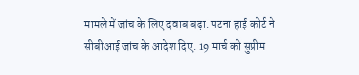मामले में जांच के लिए दवाब बढ़ा. पटना हाई कोर्ट ने सीबीआई जांच के आदेश दिए. 19 मार्च को सुप्रीम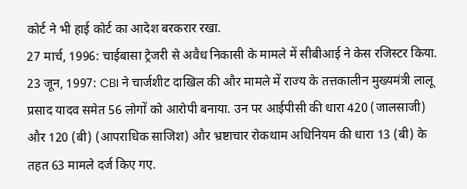कोर्ट ने भी हाई कोर्ट का आदेश बरकरार रखा.
27 मार्च, 1996: चाईबासा ट्रेजरी से अवैध निकासी के मामले में सीबीआई ने केस रजिस्टर किया.
23 जून, 1997: CBI ने चार्जशीट दाखिल की और मामले में राज्य के तत्तकालीन मुख्यमंत्री लालू प्रसाद यादव समेत 56 लोगों को आरोपी बनाया. उन पर आईपीसी की धारा 420 (जालसाजी) और 120 (बी) (आपराधिक साजिश) और भ्रष्टाचार रोकथाम अधिनियम की धारा 13 (बी) के तहत 63 मामले दर्ज किए गए.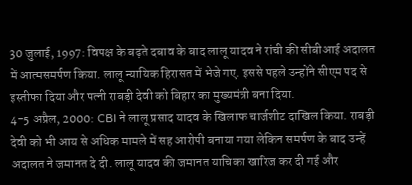30 जुलाई, 1997: विपक्ष के बढ़ते दबाव के बाद लालू यादव ने रांची की सीबीआई अदालत में आत्मसमर्पण किया. लालू न्यायिक हिरासत में भेजे गए. इससे पहले उन्होंने सीएम पद से इस्तीफा दिया और पत्नी राबड़ी देवी को बिहार का मुख्यमंत्री बना दिया.
4-5 अप्रैल, 2000: CBI ने लालू प्रसाद यादव के खिलाफ चार्जशीट दाखिल किया. राबड़ी देवी को भी आय से अधिक मामले में सह आरोपी बनाया गया लेकिन समर्पण के बाद उन्हें अदालत ने जमानत दे दी. लालू यादव की जमानत याचिका खारिज कर दी गई और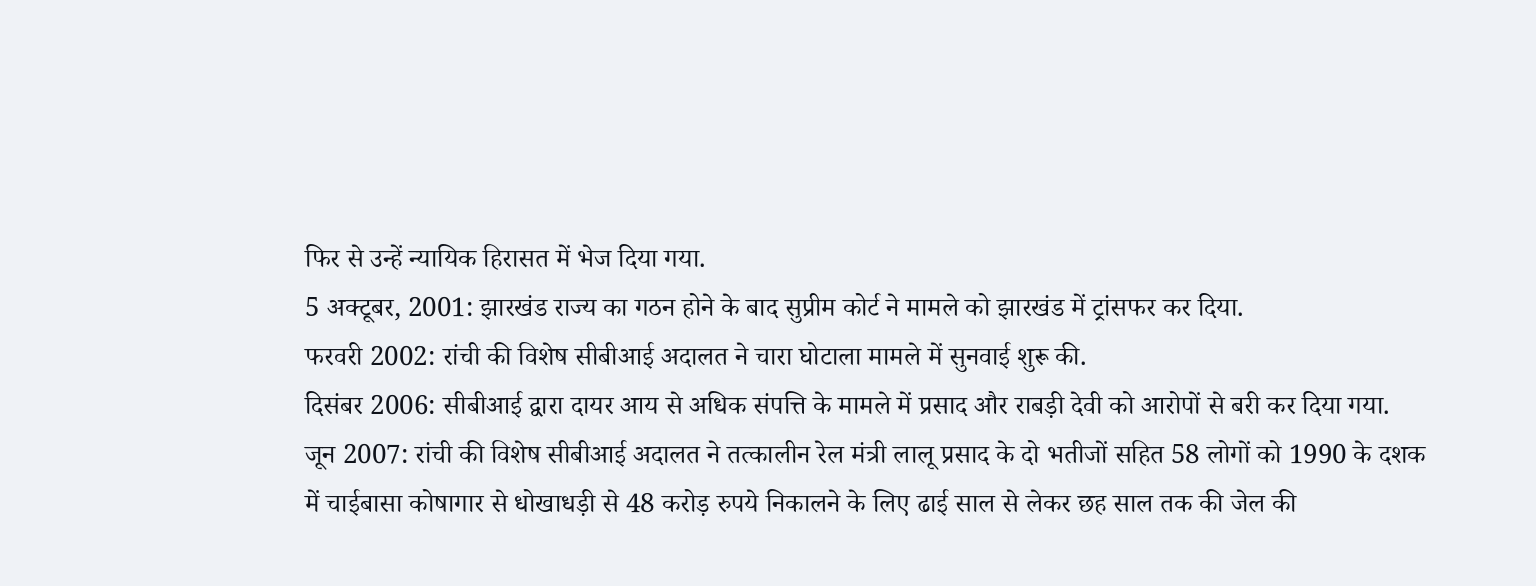फिर से उन्हें न्यायिक हिरासत में भेज दिया गया.
5 अक्टूबर, 2001: झारखंड राज्य का गठन होने के बाद सुप्रीम कोर्ट ने मामले को झारखंड में ट्रांसफर कर दिया.
फरवरी 2002: रांची की विशेष सीबीआई अदालत ने चारा घोटाला मामले में सुनवाई शुरू की.
दिसंबर 2006: सीबीआई द्वारा दायर आय से अधिक संपत्ति के मामले में प्रसाद और राबड़ी देवी को आरोपों से बरी कर दिया गया.
जून 2007: रांची की विशेष सीबीआई अदालत ने तत्कालीन रेल मंत्री लालू प्रसाद के दो भतीजों सहित 58 लोगों को 1990 के दशक में चाईबासा कोषागार से धोखाधड़ी से 48 करोड़ रुपये निकालने के लिए ढाई साल से लेकर छह साल तक की जेल की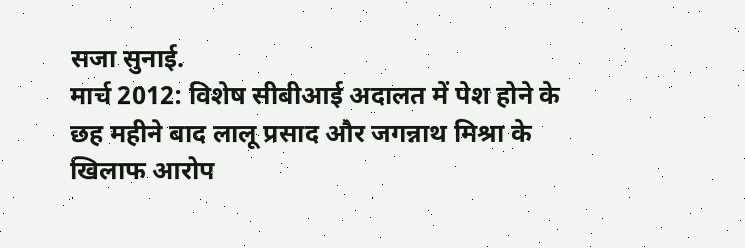सजा सुनाई.
मार्च 2012: विशेष सीबीआई अदालत में पेश होने के छह महीने बाद लालू प्रसाद और जगन्नाथ मिश्रा के खिलाफ आरोप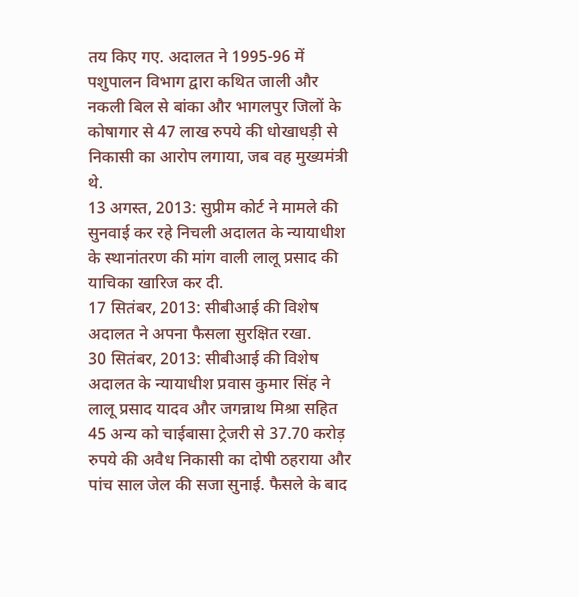तय किए गए. अदालत ने 1995-96 में पशुपालन विभाग द्वारा कथित जाली और नकली बिल से बांका और भागलपुर जिलों के कोषागार से 47 लाख रुपये की धोखाधड़ी से निकासी का आरोप लगाया, जब वह मुख्यमंत्री थे.
13 अगस्त, 2013: सुप्रीम कोर्ट ने मामले की सुनवाई कर रहे निचली अदालत के न्यायाधीश के स्थानांतरण की मांग वाली लालू प्रसाद की याचिका खारिज कर दी.
17 सितंबर, 2013: सीबीआई की विशेष अदालत ने अपना फैसला सुरक्षित रखा.
30 सितंबर, 2013: सीबीआई की विशेष अदालत के न्यायाधीश प्रवास कुमार सिंह ने लालू प्रसाद यादव और जगन्नाथ मिश्रा सहित 45 अन्य को चाईबासा ट्रेजरी से 37.70 करोड़ रुपये की अवैध निकासी का दोषी ठहराया और पांच साल जेल की सजा सुनाई. फैसले के बाद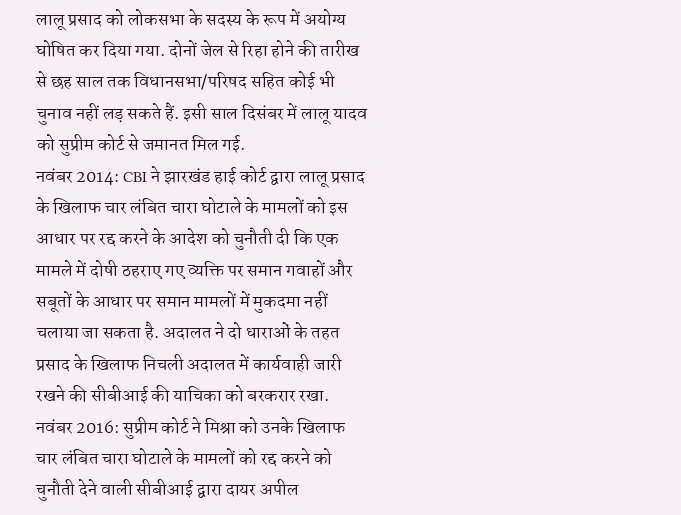लालू प्रसाद को लोकसभा के सदस्य के रूप में अयोग्य घोषित कर दिया गया. दोनों जेल से रिहा होने की तारीख से छह साल तक विधानसभा/परिषद सहित कोई भी चुनाव नहीं लड़ सकते हैं. इसी साल दिसंबर में लालू यादव को सुप्रीम कोर्ट से जमानत मिल गई.
नवंबर 2014: CBI ने झारखंड हाई कोर्ट द्वारा लालू प्रसाद के खिलाफ चार लंबित चारा घोटाले के मामलों को इस आधार पर रद्द करने के आदेश को चुनौती दी कि एक मामले में दोषी ठहराए गए व्यक्ति पर समान गवाहों और सबूतों के आधार पर समान मामलों में मुकदमा नहीं चलाया जा सकता है. अदालत ने दो धाराओं के तहत प्रसाद के खिलाफ निचली अदालत में कार्यवाही जारी रखने की सीबीआई की याचिका को बरकरार रखा.
नवंबर 2016: सुप्रीम कोर्ट ने मिश्रा को उनके खिलाफ चार लंबित चारा घोटाले के मामलों को रद्द करने को चुनौती देने वाली सीबीआई द्वारा दायर अपील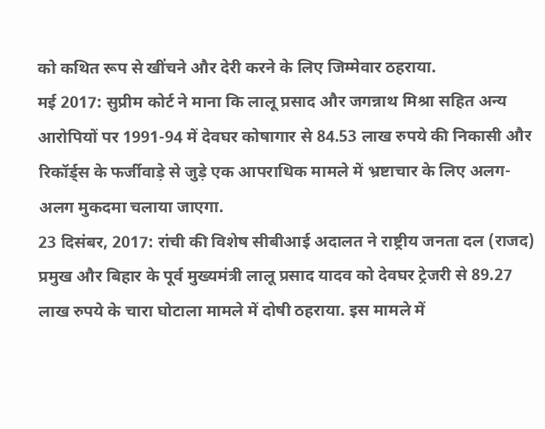को कथित रूप से खींचने और देरी करने के लिए जिम्मेवार ठहराया.
मई 2017: सुप्रीम कोर्ट ने माना कि लालू प्रसाद और जगन्नाथ मिश्रा सहित अन्य आरोपियों पर 1991-94 में देवघर कोषागार से 84.53 लाख रुपये की निकासी और रिकॉर्ड्स के फर्जीवाड़े से जुड़े एक आपराधिक मामले में भ्रष्टाचार के लिए अलग-अलग मुकदमा चलाया जाएगा.
23 दिसंबर, 2017: रांची की विशेष सीबीआई अदालत ने राष्ट्रीय जनता दल (राजद) प्रमुख और बिहार के पूर्व मुख्यमंत्री लालू प्रसाद यादव को देवघर ट्रेजरी से 89.27 लाख रुपये के चारा घोटाला मामले में दोषी ठहराया. इस मामले में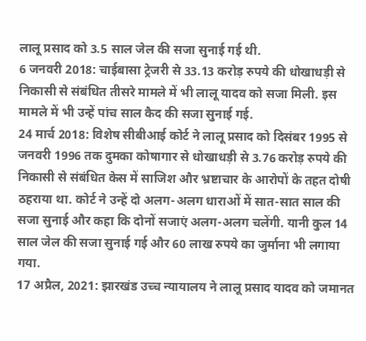लालू प्रसाद को 3.5 साल जेल की सजा सुनाई गई थी.
6 जनवरी 2018: चाईबासा ट्रेजरी से 33.13 करोड़ रुपये की धोखाधड़ी से निकासी से संबंधित तीसरे मामले में भी लालू यादव को सजा मिली. इस मामले में भी उन्हें पांच साल कैद की सजा सुनाई गई.
24 मार्च 2018: विशेष सीबीआई कोर्ट ने लालू प्रसाद को दिसंबर 1995 से जनवरी 1996 तक दुमका कोषागार से धोखाधड़ी से 3.76 करोड़ रुपये की निकासी से संबंधित केस में साजिश और भ्रष्टाचार के आरोपों के तहत दोषी ठहराया था. कोर्ट ने उन्हें दो अलग-अलग धाराओं में सात-सात साल की सजा सुनाई और कहा कि दोनों सजाएं अलग-अलग चलेंगी. यानी कुल 14 साल जेल की सजा सुनाई गई और 60 लाख रुपये का जुर्माना भी लगाया गया.
17 अप्रैल, 2021: झारखंड उच्च न्यायालय ने लालू प्रसाद यादव को जमानत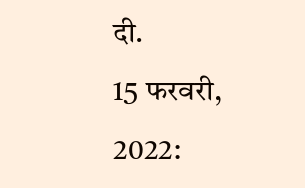दी.
15 फरवरी, 2022: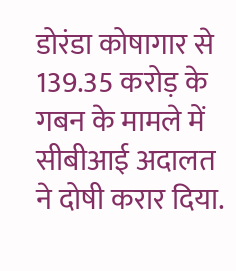डोरंडा कोषागार से 139.35 करोड़ के गबन के मामले में सीबीआई अदालत ने दोषी करार दिया.